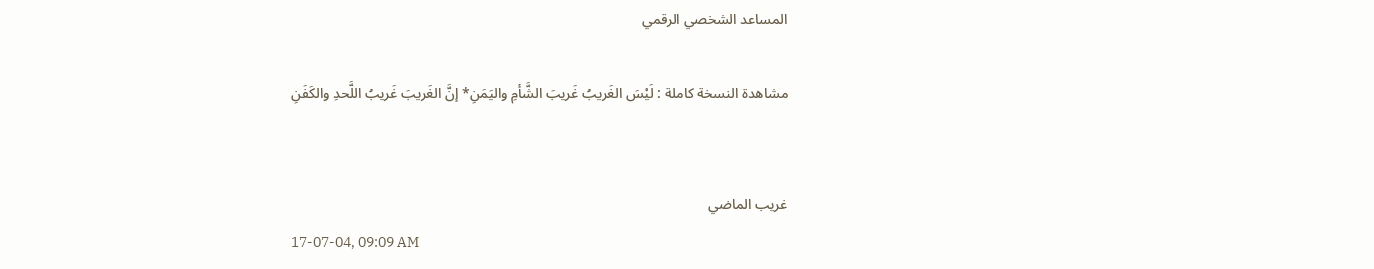المساعد الشخصي الرقمي

مشاهدة النسخة كاملة : لَيْسَ الغَريبُ غَريبَ الشَّأمِ واليَمَنِ* إنَّ الغَريبَ غَريبُ اللَّحدِ والكَفَنِ


غريب الماضي
17-07-04, 09:09 AM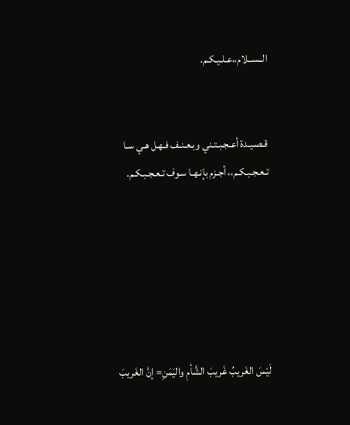الــســلام،،عـلـيـكـم.


قـصـيـدة أعـجـبـتـني وبـعـنـف فـهـل هـي سـا تـعـجـبـكـم،، أجـزم بإنـهـا سـوف تـعـجـبـكـم.






لَيْسَ الغَريبُ غَريبَ الشَّأمِ واليَمَنِ= إنَّ الغَريبَ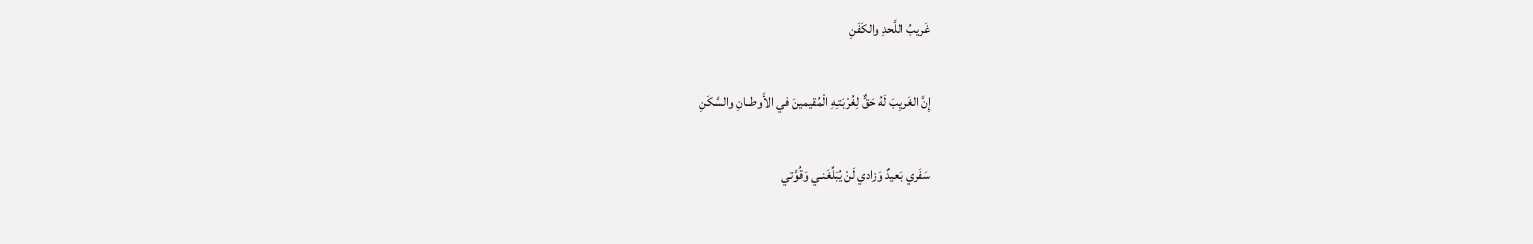غَريبُ اللَّحدِ والكَفَنِ

إِنَّ الغَريِبَ لَهُ حَقٌّ لِغُرْبَتـِهِ الْمُقيمينَ في الأَوطــانِ والسَّكَنِ

سَفَري بَعيدٌ وَزادي لَنْ يُبَلِّغَنـي وَقُوَّتي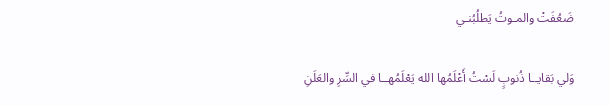ضَعُفَتْ والمـوتُ يَطلُبُنـي

وَلي بَقايــا ذُنوبٍ لَسْتُ أَعْلَمُها الله يَعْلَمُهــا في السِّرِ والعَلَنِ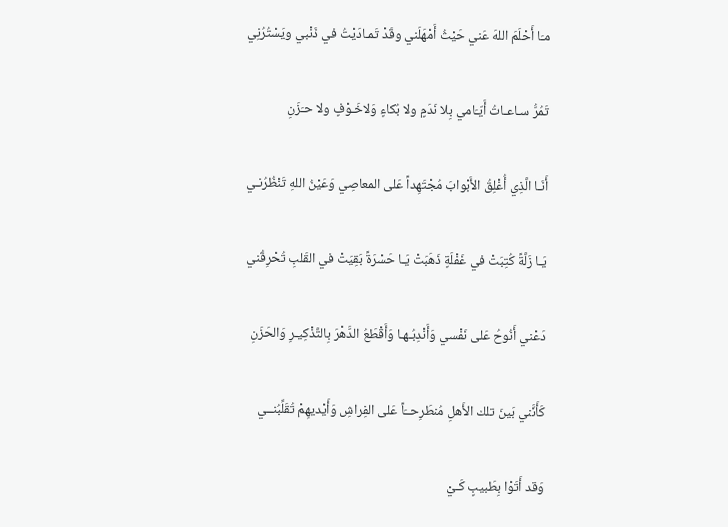مـَا أَحْلَمَ اللهَ عَني حَيْثُ أَمْهَلَني وقَدْ تَمـادَيْتُ في ذَنْبي ويَسْتُرُنِي

تَمُرُّ سـاعـاتُ أَيّـَامي بِلا نَدَمٍ ولا بُكاءٍ وَلاخَـوْفٍ ولا حـَزَنِ

أَنَـا الَّذِي أُغْلِقُ الأَبْوابَ مُجْتَهِداً عَلى المعاصِي وَعَيْنُ اللهِ تَنْظُرُنـي

يَـا زَلَّةً كُتِبَتْ في غَفْلَةٍ ذَهَبَتْ يَـا حَسْرَةً بَقِيَتْ في القَلبِ تُحْرِقُني

دَعْني أَنُوحُ عَلى نَفْسي وَأَنْدِبُـهـا وَأَقْطَعُ الدَّهْرَ بِالتَّذْكِيـرِ وَالحَزَنِ

كَأَنَّني بَينَ تلك الأَهلِ مُنطَرِحــَاً عَلى الفِراشِ وَأَيْديهِمْ تُقَلِّبُنــي

وَقد أَتَوْا بِطَبيبٍ كَـيْ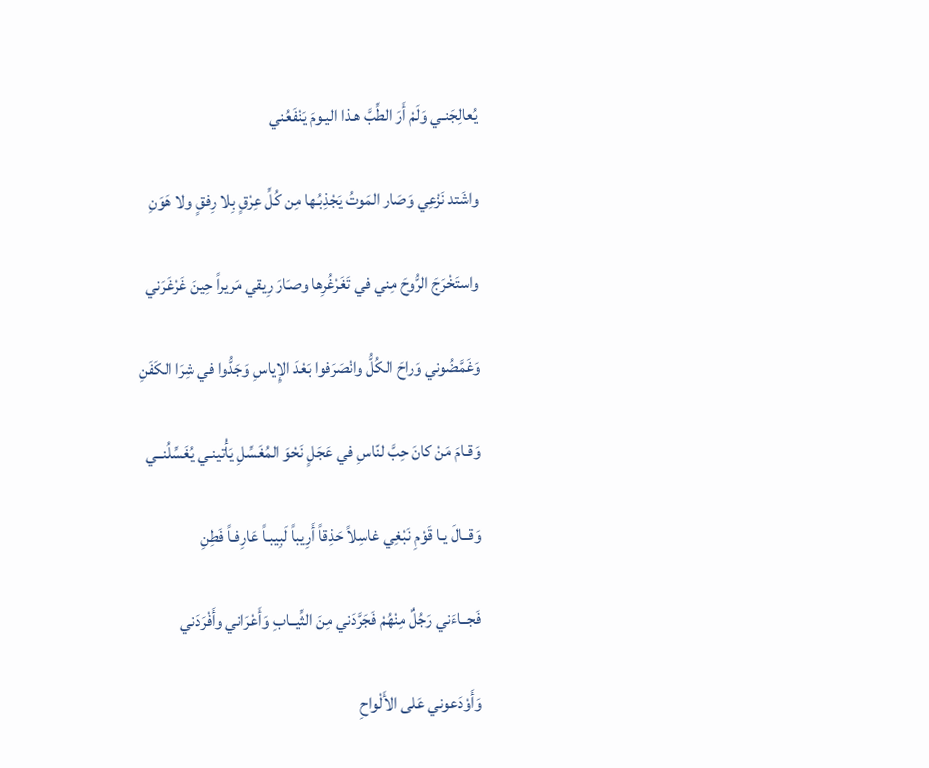يُعالِجَنـي وَلَمْ أَرَ الطِّبَّ هـذا اليـومَ يَنْفَعُني

واشَتد نَزْعِي وَصَار المَوتُ يَجْذِبُـها مِن كُلِّ عِرْقٍ بِلا رِفقٍ ولا هَوَنِ

واستَخْرَجَ الرُّوحَ مِني في تَغَرْغُرِها وصـَارَ رِيقي مَريراً حِينَ غَرْغَرَني

وَغَمَّضُوني وَراحَ الكُلُّ وانْصَرَفوا بَعْدَ الإِياسِ وَجَدُّوا في شِرَا الكَفَنِ

وَقـامَ مَنْ كانَ حِبَّ لنّاسِ في عَجَلٍ نَحْوَ المُغَسِّلِ يَأْتينـي يُغَسِّلُنــي

وَقــالَ يـا قَوْمِ نَبْغِي غاسِلاً حَذِقاً أَرِيباً لَبِيبـاً عَارِفـاً فَطِنِ

فَجــاءَني رَجُلٌ مِنْهُمْ فَجَرَّدَني مِنَ الثِّيــابِ وَأَعْرَاني وأَفْرَدَني

وَأَوْدَعوني عَلى الأَلْواحِ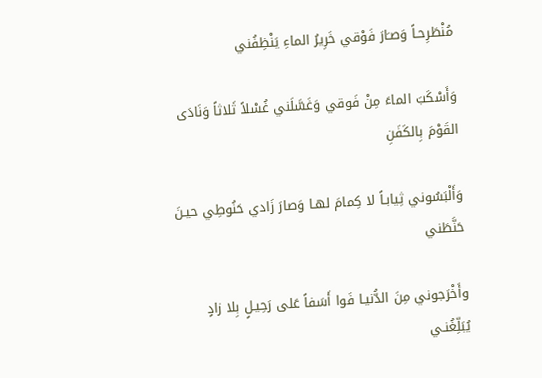مُنْطَرِحـاً وَصـَارَ فَوْقي خَرِيرُ الماءِ يَنْظِفُني

وَأَسْكَبَ الماءَ مِنْ فَوقي وَغَسَّلَني غُسْلاً ثَلاثاً وَنَادَى القَوْمَ بِالكَفَنِ

وَأَلْبَسُوني ثِيابـاً لا كِمامَ لهـا وَصارَ زَادي حَنُوطِي حيـنَ حَنَّطَني

وأَخْرَجوني مِنَ الدُّنيـا فَوا أَسَفاً عَلى رَحِيـلٍ بِلا زادٍ يُبَلِّغُنـي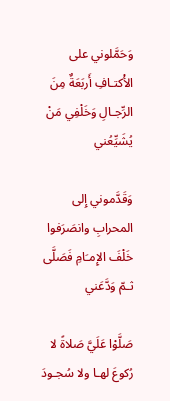وَحَمَّلوني على الأْكتـافِ أَربَعَةٌ مِنَ الرِّجـالِ وَخَلْفِي مَنْ يُشَيِّعُني

وَقَدَّموني إِلى المحرابِ وانصَرَفوا خَلْفَ الإِمـَامِ فَصَلَّى ثـمّ وَدَّعَني

صَلَّوْا عَلَيَّ صَلاةً لا رُكوعَ لهـا ولا سُجـودَ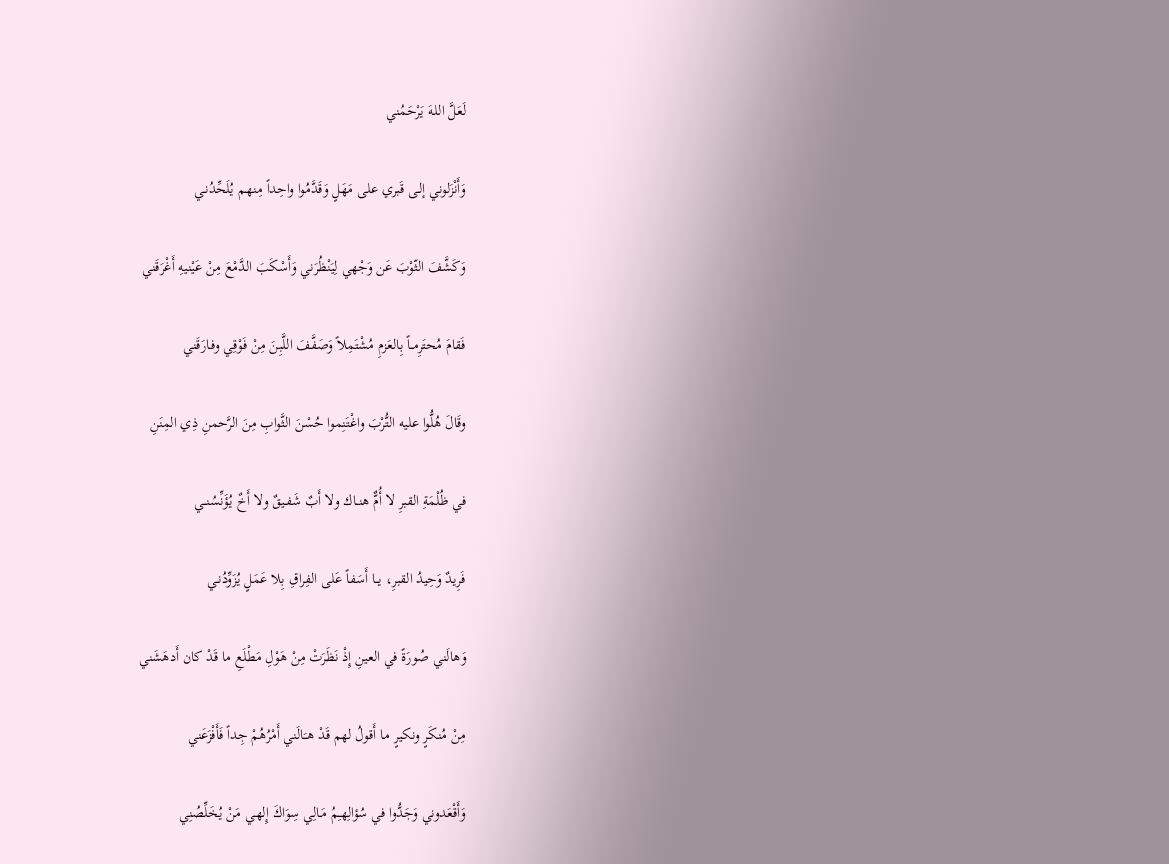لَعَلَّ اللـهَ يَرْحَمُني

وَأَنْزَلوني إلـى قَبري على مَهَلٍ وَقَدَّمُوا واحِداً مِنهـم يُلَحِّدُنـي

وَكَشَّفَ الثّوْبَ عَن وَجْهي لِيَنْظُرَني وَأَسْكَبَ الدَّمْعَ مِنْ عَيْنيهِ أَغْرَقَني

فَقامَ مُحتَرِمــاً بِالعَزمِ مُشْتَمِلاً وَصَفَّفَ اللَّبِنَ مِنْ فَوْقِي وفـارَقَني

وقَالَ هُلُّوا عليه التُّرْبَ واغْتَنِموا حُسْنَ الثَّوابِ مِنَ الرَّحمنِ ذِي المِنَنِ

في ظُلْمَةِ القبرِ لا أُمٌّ هنــاك ولا أَبٌ شَفـيقٌ ولا أَخٌ يُؤَنِّسُنــي

فَرِيدٌ وَحِيدُ القبرِ، يــا أَسَفـاً عَلى الفِراقِ بِلا عَمَلٍ يُزَوِّدُنـي

وَهالَني صُورَةً في العينِ إِذْ نَظَرَتْ مِنْ هَوْلِ مَطْلَعِ ما قَدْ كان أَدهَشَني

مِنْ مُنكَرٍ ونكيرٍ مـا أَقولُ لهم قَدْ هــَالَني أَمْرُهُمْ جِداً فَأَفْزَعَني

وَأَقْعَدوني وَجَدُّوا في سُؤالِهـِمُ مَـالِي سِوَاكَ إِلهـي مَنْ يُخَلِّصُنِي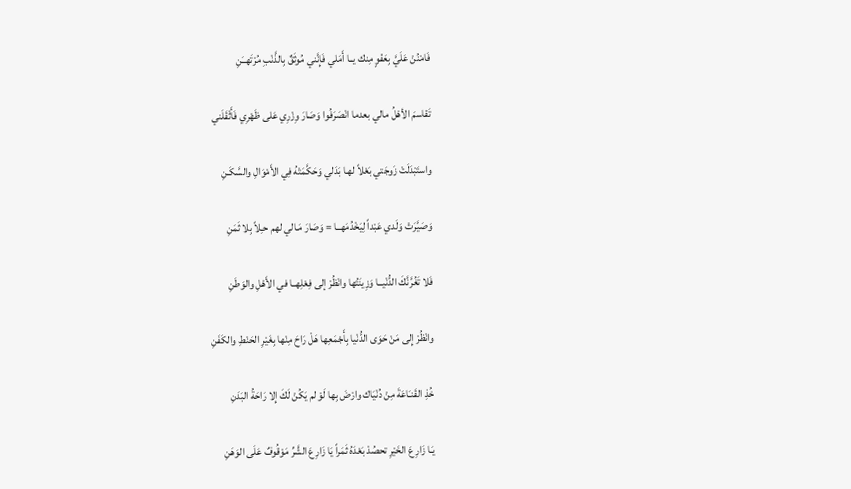فَامْنُنْ عَلَيَّ بِعَفْوٍ مِنك يــا أَمَلي فَإِنَّني مُوثَقٌ بِالذَّنْبِ مُرْتَهــَنِ

تَقاسمَ الأهْلُ مالي بعدما انْصَرَفُوا وَصَارَ وِزْرِي عَلى ظَهْرِي فَأَثْقَلَني

واستَبْدَلَتْ زَوجَتي بَعْلاً لهـا بَدَلي وَحَكَّمَتْهُ فِي الأَمْوَالِ والسَّكَـنِ

وَصَيَّرَتْ وَلَدي عَبْداً لِيَخْدُمَهــا = وَصَارَ مَـالي لهم حـِلاً بِلا ثَمَنِ

فَلا تَغُرَّنَّكَ الدُّنْيــا وَزِينَتُها وانْظُرْ إلى فِعْلِهــا في الأَهْلِ والوَطَنِ

وانْظُرْ إِلى مَنْ حَوَى الدُّنْيا بِأَجْمَعِها هَلْ رَاحَ مِنْها بِغَيْرِ الحَنْطِ والكَفَنِ

خُذِ القَنـَاعَةَ مِنْ دُنْيَاك وارْضَ بِها لَوْ لم يَكُنْ لَكَ إِلا رَاحَةُ البَدَنِ

يَـا زَارِعَ الخَيْرِ تحصُدْ بَعْدَهُ ثَمَراً يَا زَارِعَ الشَّرِّ مَوْقُوفٌ عَلَى الوَهَنِ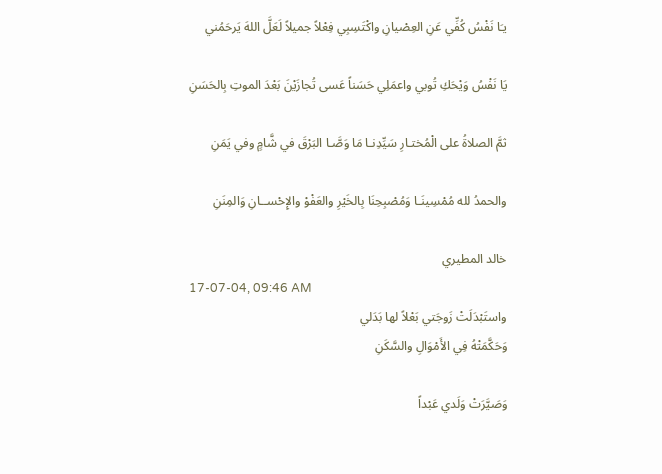يـَا نَفْسُ كُفِّي عَنِ العِصْيانِ واكْتَسِبِي فِعْلاً جميلاً لَعَلَّ اللهَ يَرحَمُني

يَا نَفْسُ وَيْحَكِ تُوبي واعمَلِي حَسَناً عَسى تُجازَيْنَ بَعْدَ الموتِ بِالحَسَنِ

ثمَّ الصلاةُ على الْمُختـارِ سَيِّدِنـا مَا وَصَّـا البَرْقَ في شَّامٍ وفي يَمَنِ

والحمدُ لله مُمْسِينَـا وَمُصْبِحِنَا بِالخَيْرِ والعَفْوْ والإِحْســانِ وَالمِنَنِ

خالد المطيري
17-07-04, 09:46 AM
واستَبْدَلَتْ زَوجَتي بَعْلاً لها بَدَلي
وَحَكَّمَتْهُ فِي الأَمْوَالِ والسَّكَنِ

وَصَيَّرَتْ وَلَدي عَبْداً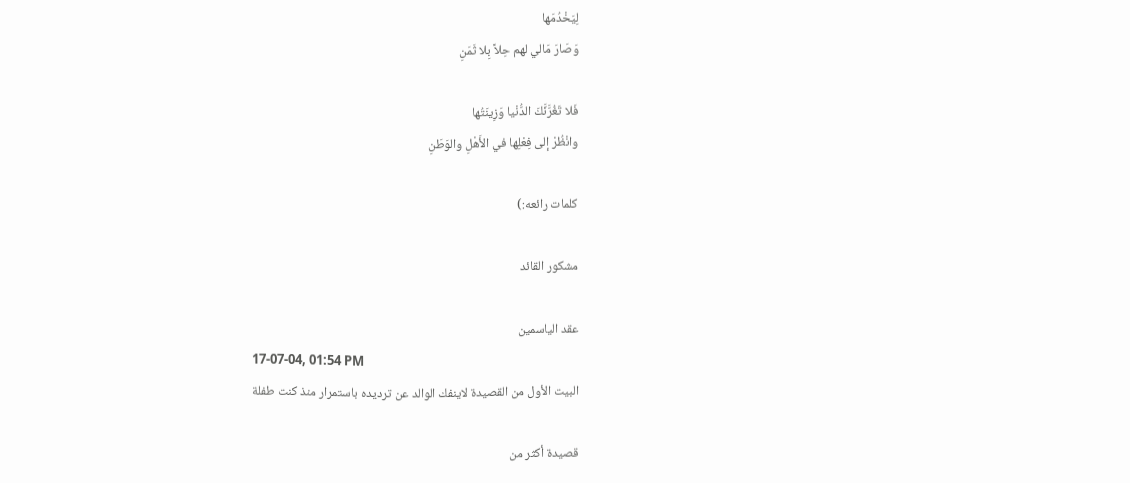لِيَخْدُمَها
وَصَارَ مَالي لهم حِلاً بِلا ثَمَنِ

فَلا تَغُرَّنَّكَ الدُّنْيا وَزِينَتُها
وانْظُرْ إلى فِعْلِها في الأَهْلِ والوَطَنِ

كلمات رائعه:)

مشكور القائد

عقد الياسمين
17-07-04, 01:54 PM
البيت الأول من القصيدة لاينفك الوالد عن ترديده باستمرار منذ كنت طفلة

قصيدة أكثر من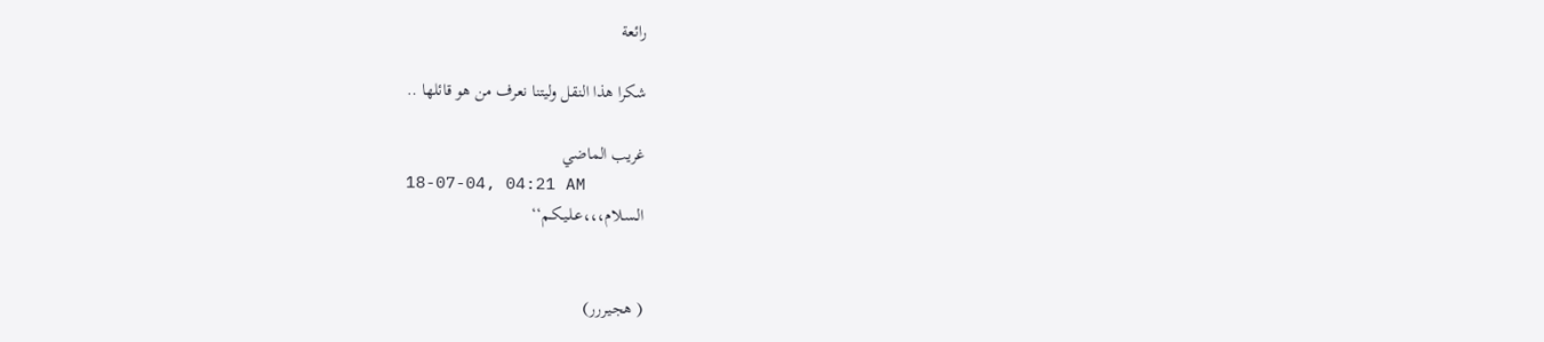رائعة

شكرا هذا النقل وليتنا نعرف من هو قائلها ..

غريب الماضي
18-07-04, 04:21 AM
الـسـلام،،،عـلـيـكـم‘‘


( هجيـررر)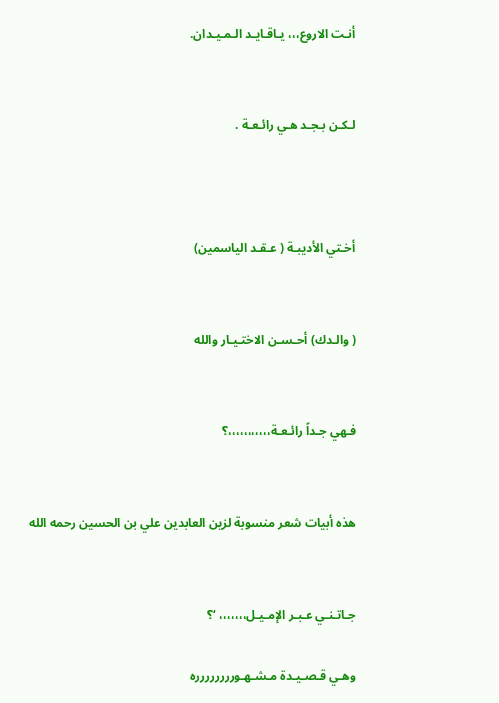أنـت الاروع،،، يـاقـايـد الـمـيـدان.


لـكـن بـجـد هـي رائـعـة .



أخـتي الأديبـة ( عـقـد الياسمين)


( والـدك) أحـسـن الاختـيـار والله


فـهي جـداً رائـعـة،،،،،،،،،،،؟


هذه أبيات شعر منسوبة لزين العابدين علي بن الحسين رحمه الله


جـاتـنـي عـبـر الإمـيـل،،،،،،، ‘؟

وهـي قـصـيـدة مـشـهـورررررررره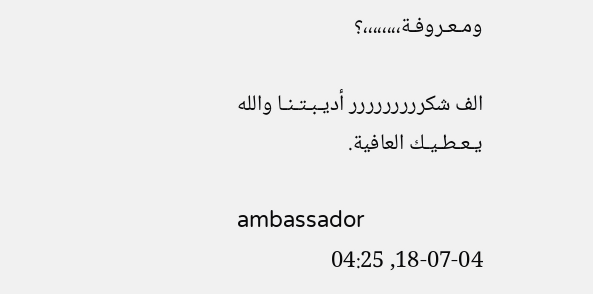ومـعـروفـة،،،،،،،،؟

الف شكررررررررر أديـبـتـنـا والله يـعـطـيـك العافية.

ambassador
18-07-04, 04:25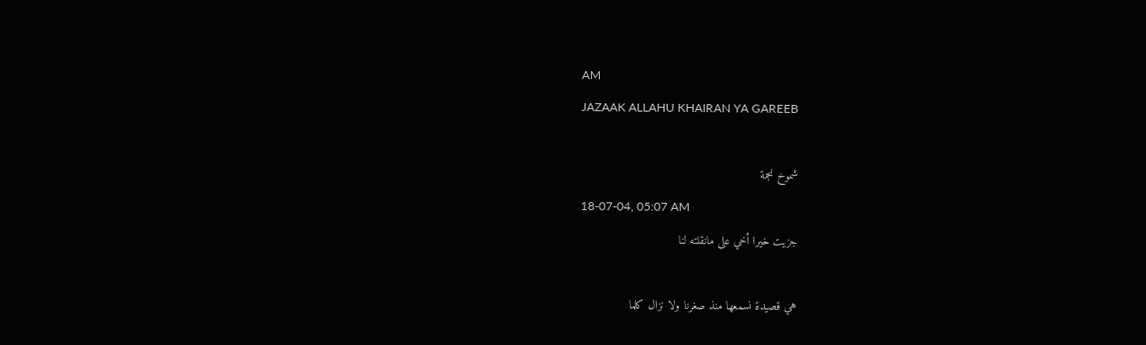AM
JAZAAK ALLAHU KHAIRAN YA GAREEB

شموخ نجمة
18-07-04, 05:07 AM
جزيت خيرا أخي على مانقلته لنا

هي قصيدة نسمعها منذ صغرنا ولا نزال كلما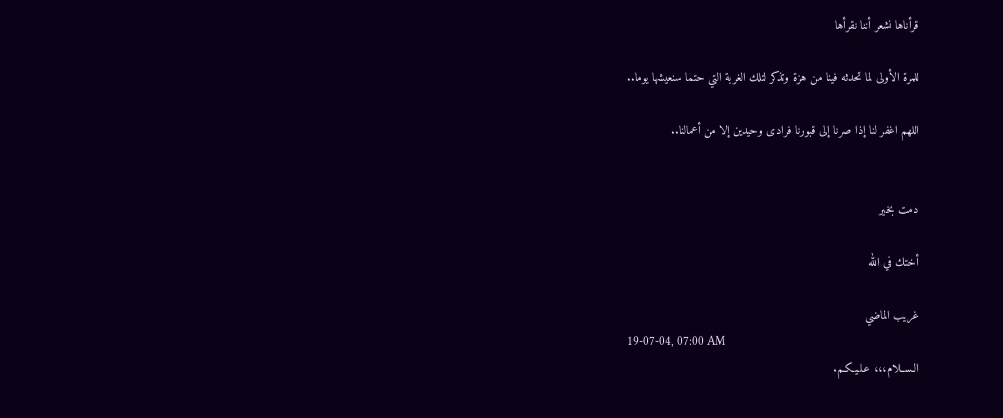قرأناها نشعر أننا نقرأها

للمرة الأولى لما تحدثه فينا من هزة وتذكر لتلك الغربة التي حتما سنعيشها يوما..

اللهم اغفر لنا إذا صرنا إلى قبورنا فرادى وحيدين إلا من أعمالنا..


دمت بخير

أختك في الله

غريب الماضي
19-07-04, 07:00 AM
الـســلام،،، عـلـيـكـم.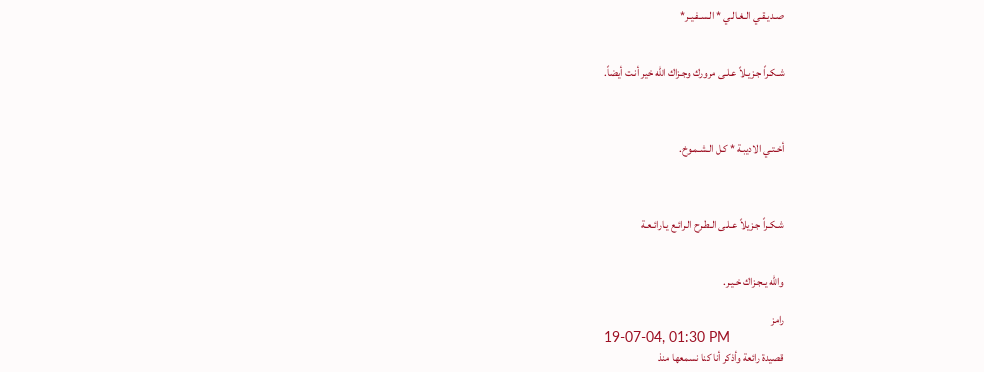صـديـقـي الـغـالـي * الـسـفـيـر*


شـكـراً جـزيـلاً عـلـى مرورك وجـزاك الله خير أنـت أيضاً.



أخـتـي الاديبـة * كـل الـشـمـوخ.



شـكـراً جـزيلاً عـلـى الـطـرح الـرائـع يـارائـعـة


والله يـجـزاك خـيـر.

رامز
19-07-04, 01:30 PM
قصيدة رائعة وأذكر أنا كنا نسمعها منذ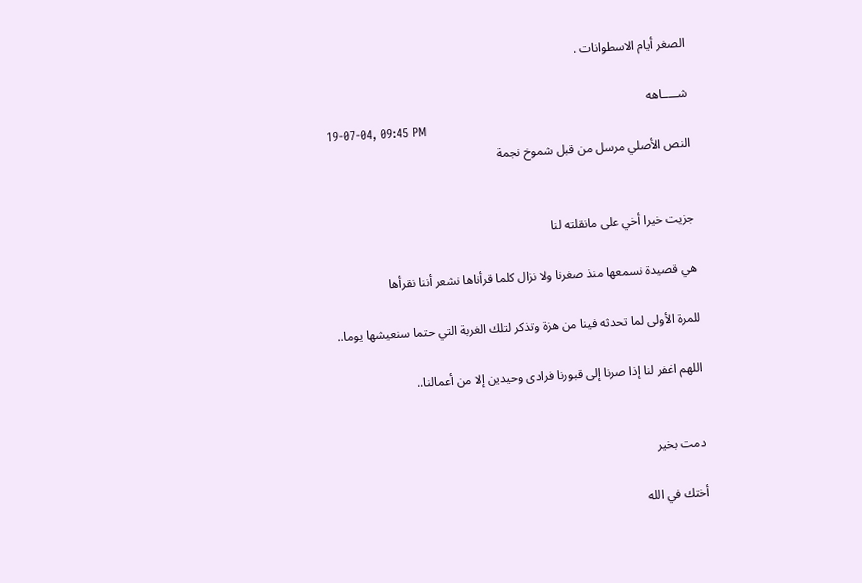الصغر أيام الاسطوانات .

شـــــاهه
19-07-04, 09:45 PM
النص الأصلي مرسل من قبل شموخ نجمة


جزيت خيرا أخي على مانقلته لنا

هي قصيدة نسمعها منذ صغرنا ولا نزال كلما قرأناها نشعر أننا نقرأها

للمرة الأولى لما تحدثه فينا من هزة وتذكر لتلك الغربة التي حتما سنعيشها يوما..

اللهم اغفر لنا إذا صرنا إلى قبورنا فرادى وحيدين إلا من أعمالنا..


دمت بخير

أختك في الله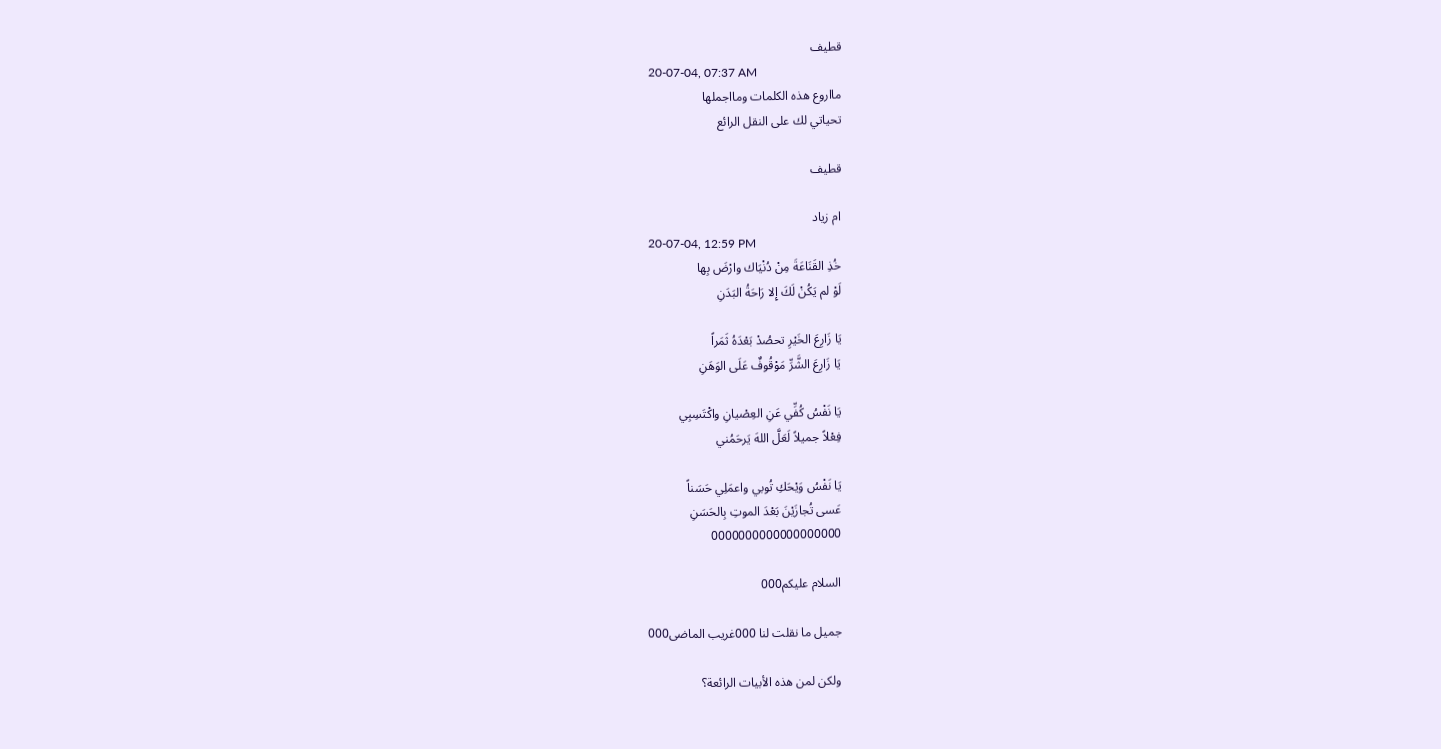قطيف
20-07-04, 07:37 AM
مااروع هذه الكلمات ومااجملها
تحياتي لك على النقل الرائع

قطيف

ام زياد
20-07-04, 12:59 PM
خُذِ القَنَاعَةَ مِنْ دُنْيَاك وارْضَ بِها
لَوْ لم يَكُنْ لَكَ إِلا رَاحَةُ البَدَنِ

يَا زَارِعَ الخَيْرِ تحصُدْ بَعْدَهُ ثَمَراً
يَا زَارِعَ الشَّرِّ مَوْقُوفٌ عَلَى الوَهَنِ

يَا نَفْسُ كُفِّي عَنِ العِصْيانِ واكْتَسِبِي
فِعْلاً جميلاً لَعَلَّ اللهَ يَرحَمُني

يَا نَفْسُ وَيْحَكِ تُوبي واعمَلِي حَسَناً
عَسى تُجازَيْنَ بَعْدَ الموتِ بِالحَسَنِ
0000000000000000000

السلام عليكم000

جميل ما نقلت لنا 000غريب الماضى000

ولكن لمن هذه الأبيات الرائعة؟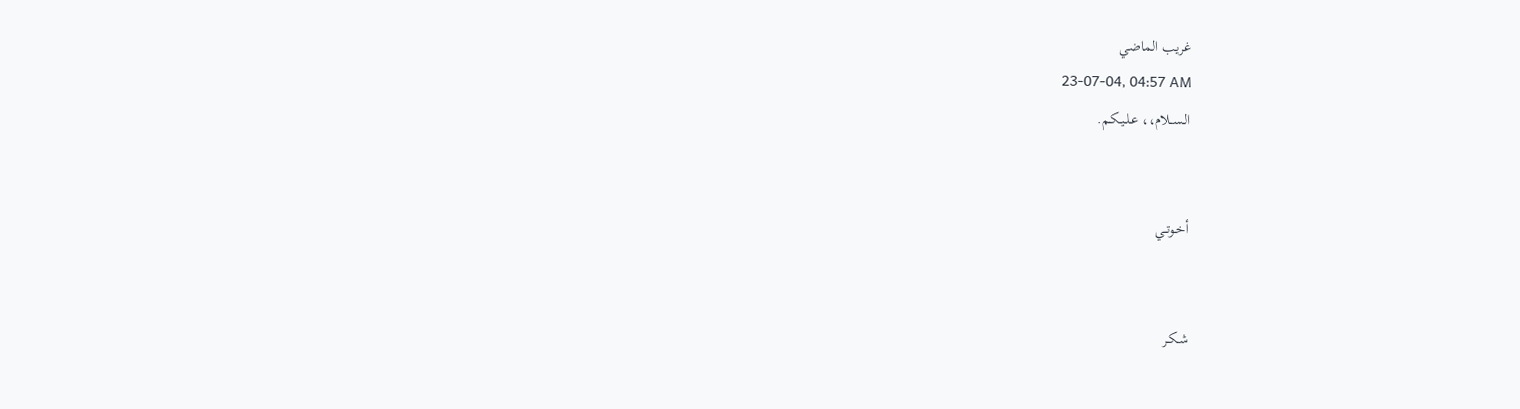غريب الماضي
23-07-04, 04:57 AM
الـســلام،، عـلـيـكـم.


أخـوتــي


شـكـر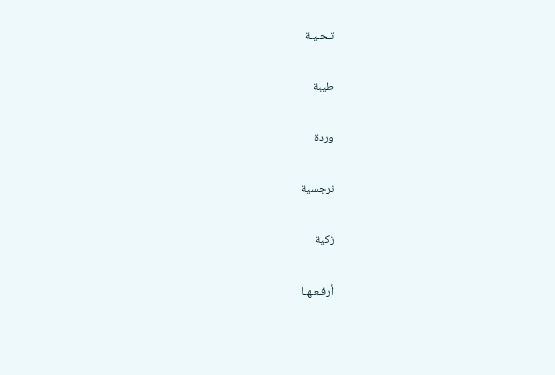تـحـيـة

طيبة

وردة

نرجسية

زكية

أرفـعـهـا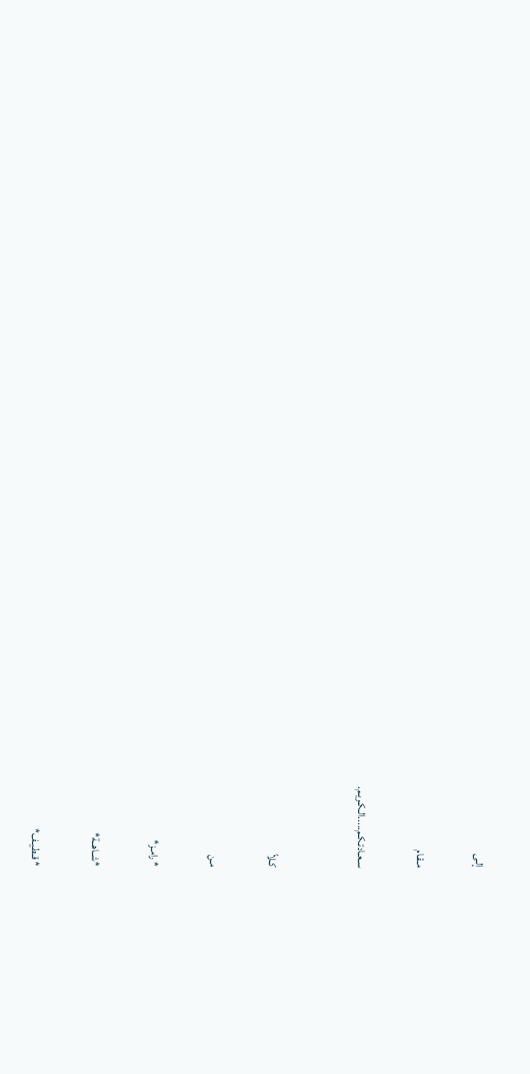إلـى

مـقـام

سـعـادتـكـم.....الـكـريـم.


كـلاً

مـن

* رامـز*

*شــاهــة*

* قـطـيـف*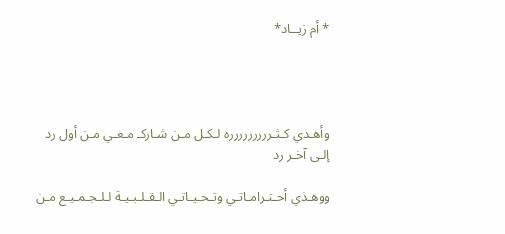* أم زيــاد*




وأهـدي كـثـررررررررره لـكـل مـن شـاركـ مـعـي مـن أول رد إلـى آخـر رد

ووهـذي أحـتـرامـاتـي وتـحـيـاتـي الـقـلـبـيـة لـلـجـمـيـع مـن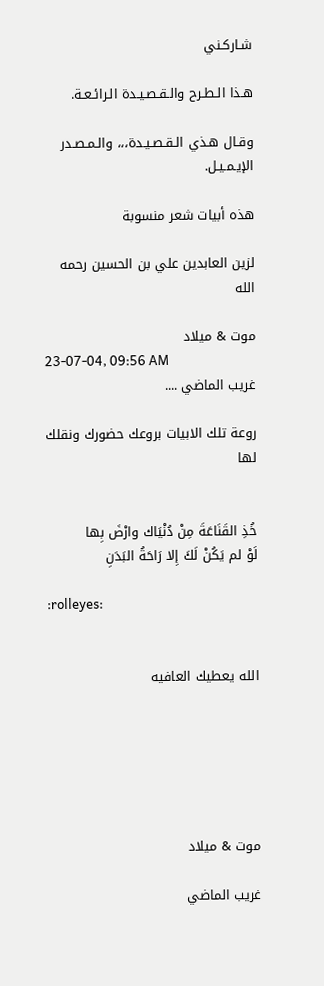شـاركـني

هـذا الـطـرح والـقـصـيـدة الـرائـعـة.

وقـال هـذي الـقـصـيـدة،،، والـمـصـدر الإيـمـيـل.

هذه أبيات شعر منسوبة

لزين العابدين علي بن الحسين رحمه الله

موت & ميلاد
23-07-04, 09:56 AM
غريب الماضي ....

روعة تلك الابيات بروعك حضورك ونقلك لها


خُذِ القَنَاعَةَ مِنْ دُنْيَاك وارْضَ بِها
لَوْ لم يَكُنْ لَكَ إِلا رَاحَةُ البَدَنِ

:rolleyes:


الله يعطيك العافيه






موت & ميلاد

غريب الماضي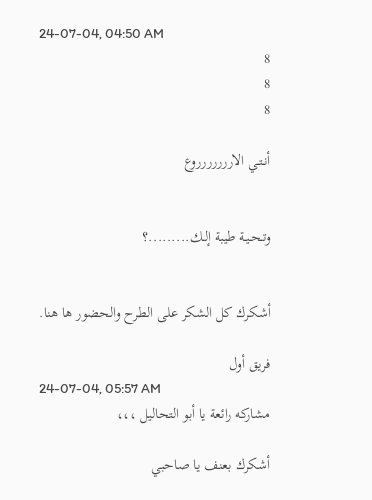24-07-04, 04:50 AM
8
8
8

أنـتـي الاررررررروع


وتـحـيـة طيبة إلـك.........؟


أشكرك كل الشكر على الطرح والحضور ها هنا.

فريق أول
24-07-04, 05:57 AM
مشاركه رائعة يا أبو التحاليل ،،،

أشكرك بعنف يا صاحبي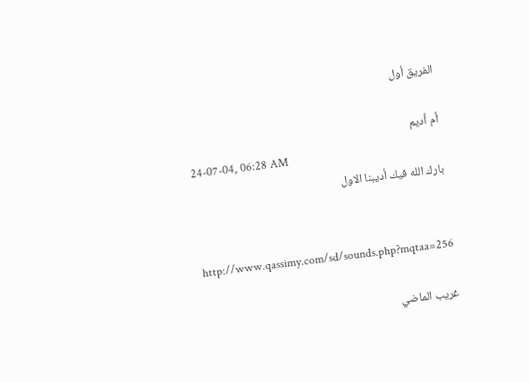الفريق أول

أم أديم
24-07-04, 06:28 AM
بارك الله فيك أديبنا الاول


http://www.qassimy.com/sd/sounds.php?mqtaa=256

غريب الماضي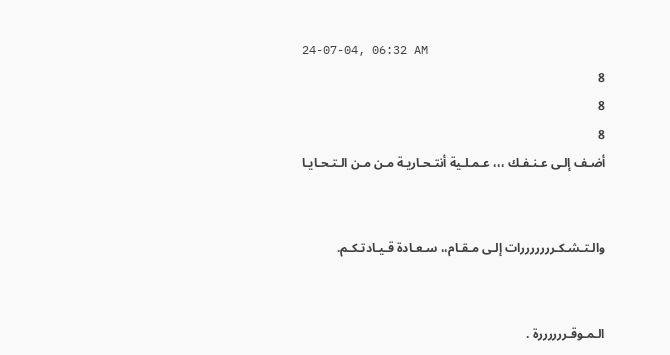24-07-04, 06:32 AM
8
8
8
أضـف إلـى عـنـفـك ،،، عـمـلـية أنتـحـاريـة مـن مـن الـتـحـايـا


والـتـشـكـرررررررات إلـى مـقـام،، سـعـادة قـيـادتـكـم.


الـمـوقـررررررة .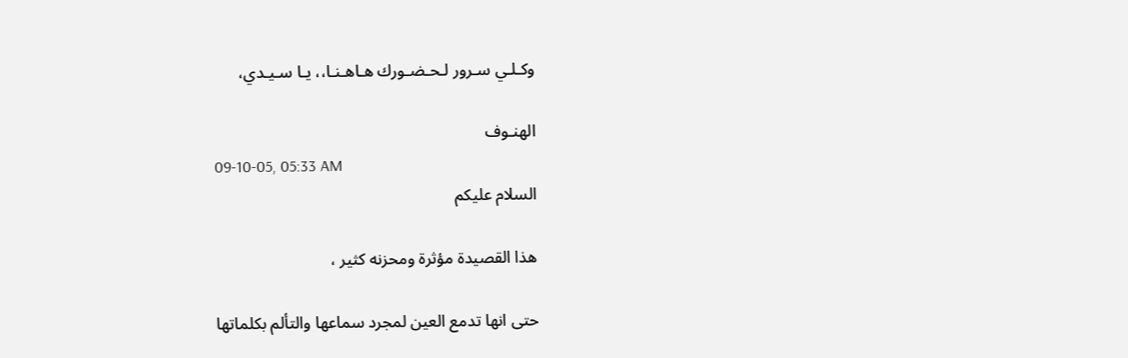وكـلـي سـرور لـحـضـورك هـاهـنـا،، يـا سـيـدي،

الهنـوف
09-10-05, 05:33 AM
السلام عليكم

هذا القصيدة مؤثرة ومحزنه كثير ،

حتى انها تدمع العين لمجرد سماعها والتألم بكلماتها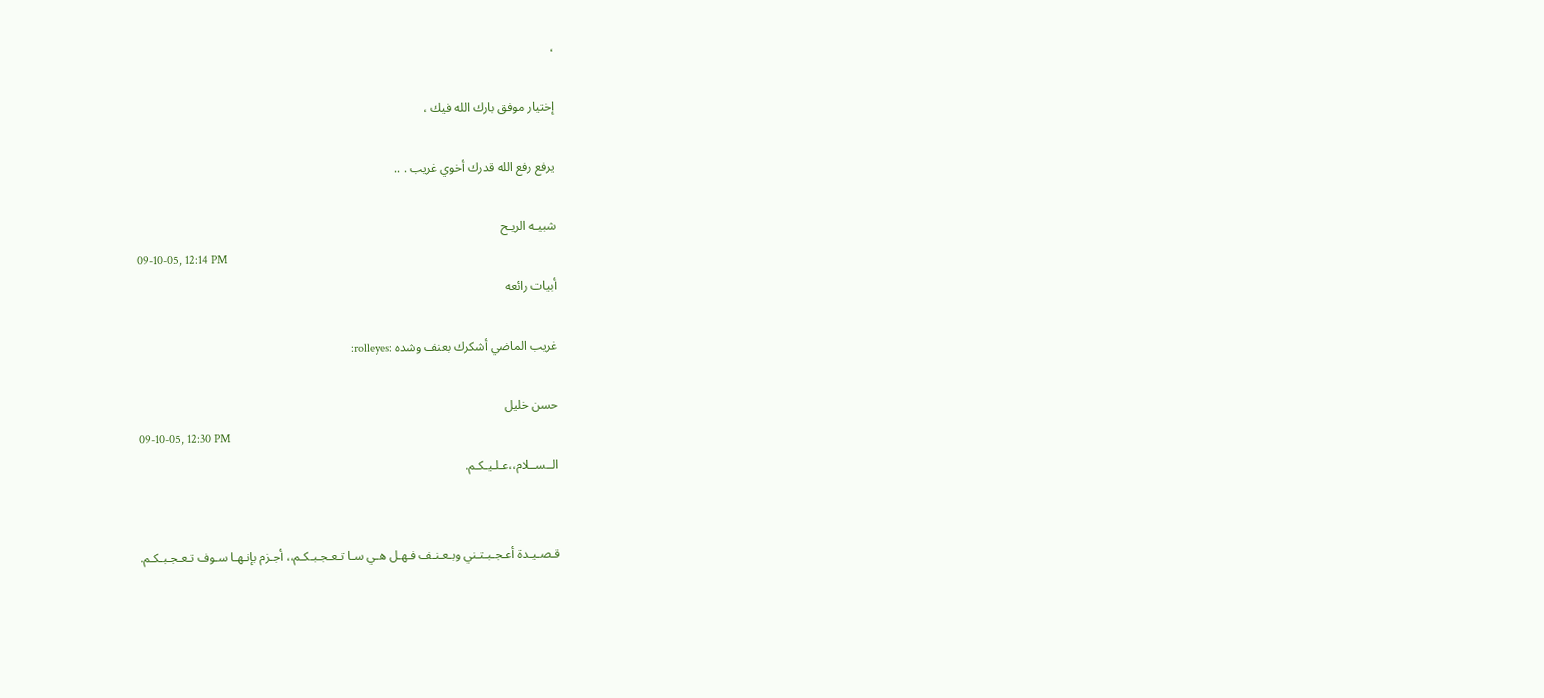،

إختيار موفق بارك الله فيك ،

يرفع رفع الله قدرك أخوي غريب . ..

شبيـه الريـح
09-10-05, 12:14 PM
أبيات رائعه

غريب الماضي أشكرك بعنف وشده :rolleyes:

حسن خليل
09-10-05, 12:30 PM
الــســلام،،عـلـيـكـم.


قـصـيـدة أعـجـبـتـني وبـعـنـف فـهـل هـي سـا تـعـجـبـكـم،، أجـزم بإنـهـا سـوف تـعـجـبـكـم.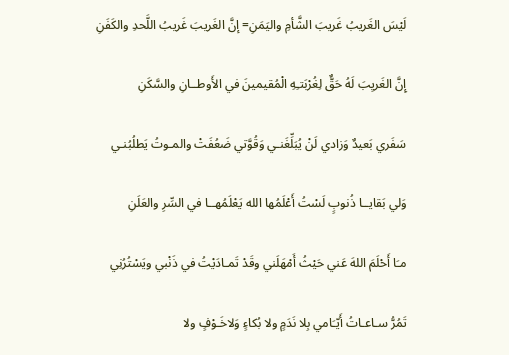لَيْسَ الغَريبُ غَريبَ الشَّأمِ واليَمَنِ= إنَّ الغَريبَ غَريبُ اللَّحدِ والكَفَنِ

إِنَّ الغَريِبَ لَهُ حَقٌّ لِغُرْبَتـِهِ الْمُقيمينَ في الأَوطــانِ والسَّكَنِ

سَفَري بَعيدٌ وَزادي لَنْ يُبَلِّغَنـي وَقُوَّتي ضَعُفَتْ والمـوتُ يَطلُبُنـي

وَلي بَقايــا ذُنوبٍ لَسْتُ أَعْلَمُها الله يَعْلَمُهــا في السِّرِ والعَلَنِ

مـَا أَحْلَمَ اللهَ عَني حَيْثُ أَمْهَلَني وقَدْ تَمـادَيْتُ في ذَنْبي ويَسْتُرُنِي

تَمُرُّ سـاعـاتُ أَيّـَامي بِلا نَدَمٍ ولا بُكاءٍ وَلاخَـوْفٍ ولا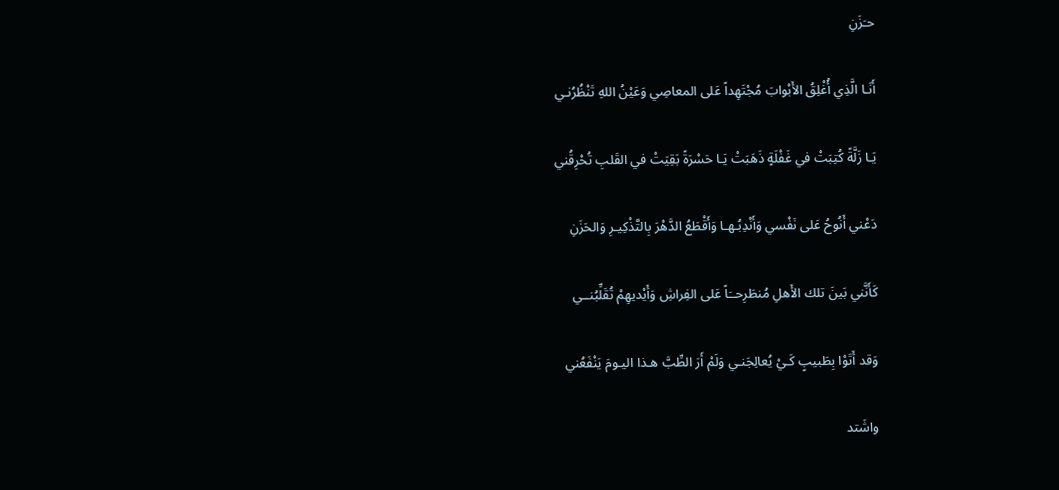حـَزَنِ

أَنَـا الَّذِي أُغْلِقُ الأَبْوابَ مُجْتَهِداً عَلى المعاصِي وَعَيْنُ اللهِ تَنْظُرُنـي

يَـا زَلَّةً كُتِبَتْ في غَفْلَةٍ ذَهَبَتْ يَـا حَسْرَةً بَقِيَتْ في القَلبِ تُحْرِقُني

دَعْني أَنُوحُ عَلى نَفْسي وَأَنْدِبُـهـا وَأَقْطَعُ الدَّهْرَ بِالتَّذْكِيـرِ وَالحَزَنِ

كَأَنَّني بَينَ تلك الأَهلِ مُنطَرِحــَاً عَلى الفِراشِ وَأَيْديهِمْ تُقَلِّبُنــي

وَقد أَتَوْا بِطَبيبٍ كَـيْ يُعالِجَنـي وَلَمْ أَرَ الطِّبَّ هـذا اليـومَ يَنْفَعُني

واشَتد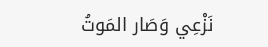نَزْعِي وَصَار المَوتُ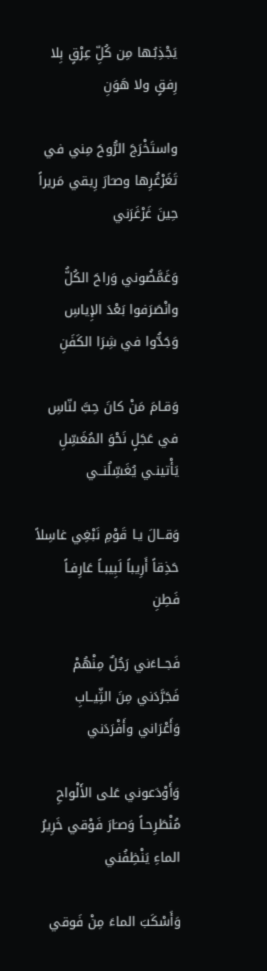يَجْذِبُـها مِن كُلِّ عِرْقٍ بِلا رِفقٍ ولا هَوَنِ

واستَخْرَجَ الرُّوحَ مِني في تَغَرْغُرِها وصـَارَ رِيقي مَريراً حِينَ غَرْغَرَني

وَغَمَّضُوني وَراحَ الكُلُّ وانْصَرَفوا بَعْدَ الإِياسِ وَجَدُّوا في شِرَا الكَفَنِ

وَقـامَ مَنْ كانَ حِبَّ لنّاسِ في عَجَلٍ نَحْوَ المُغَسِّلِ يَأْتينـي يُغَسِّلُنــي

وَقــالَ يـا قَوْمِ نَبْغِي غاسِلاً حَذِقاً أَرِيباً لَبِيبـاً عَارِفـاً فَطِنِ

فَجــاءَني رَجُلٌ مِنْهُمْ فَجَرَّدَني مِنَ الثِّيــابِ وَأَعْرَاني وأَفْرَدَني

وَأَوْدَعوني عَلى الأَلْواحِ مُنْطَرِحـاً وَصـَارَ فَوْقي خَرِيرُ الماءِ يَنْظِفُني

وَأَسْكَبَ الماءَ مِنْ فَوقي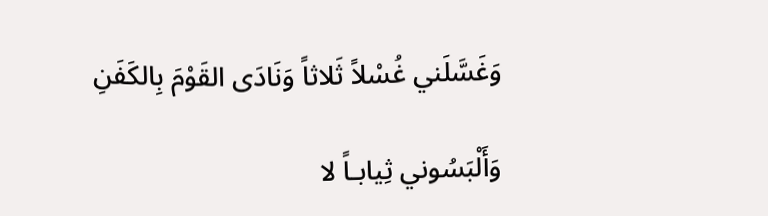وَغَسَّلَني غُسْلاً ثَلاثاً وَنَادَى القَوْمَ بِالكَفَنِ

وَأَلْبَسُوني ثِيابـاً لا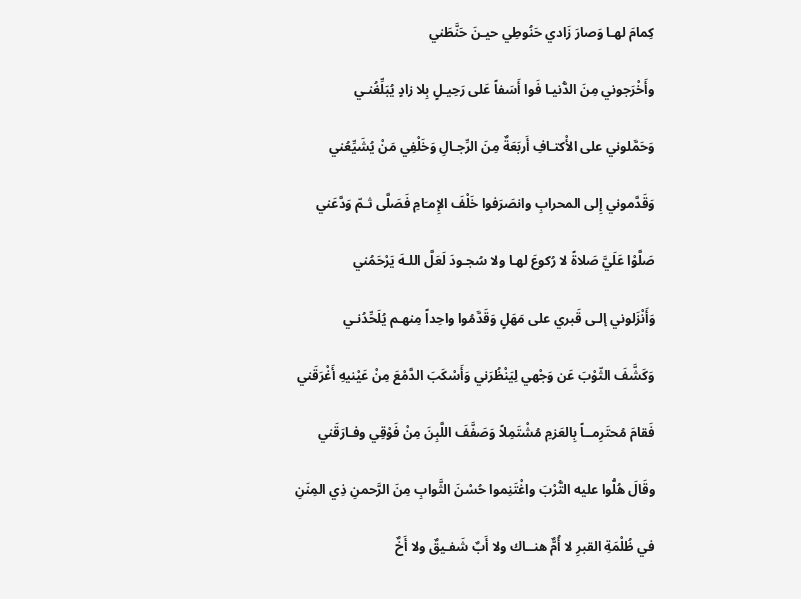كِمامَ لهـا وَصارَ زَادي حَنُوطِي حيـنَ حَنَّطَني

وأَخْرَجوني مِنَ الدُّنيـا فَوا أَسَفاً عَلى رَحِيـلٍ بِلا زادٍ يُبَلِّغُنـي

وَحَمَّلوني على الأْكتـافِ أَربَعَةٌ مِنَ الرِّجـالِ وَخَلْفِي مَنْ يُشَيِّعُني

وَقَدَّموني إِلى المحرابِ وانصَرَفوا خَلْفَ الإِمـَامِ فَصَلَّى ثـمّ وَدَّعَني

صَلَّوْا عَلَيَّ صَلاةً لا رُكوعَ لهـا ولا سُجـودَ لَعَلَّ اللـهَ يَرْحَمُني

وَأَنْزَلوني إلـى قَبري على مَهَلٍ وَقَدَّمُوا واحِداً مِنهـم يُلَحِّدُنـي

وَكَشَّفَ الثّوْبَ عَن وَجْهي لِيَنْظُرَني وَأَسْكَبَ الدَّمْعَ مِنْ عَيْنيهِ أَغْرَقَني

فَقامَ مُحتَرِمــاً بِالعَزمِ مُشْتَمِلاً وَصَفَّفَ اللَّبِنَ مِنْ فَوْقِي وفـارَقَني

وقَالَ هُلُّوا عليه التُّرْبَ واغْتَنِموا حُسْنَ الثَّوابِ مِنَ الرَّحمنِ ذِي المِنَنِ

في ظُلْمَةِ القبرِ لا أُمٌّ هنــاك ولا أَبٌ شَفـيقٌ ولا أَخٌ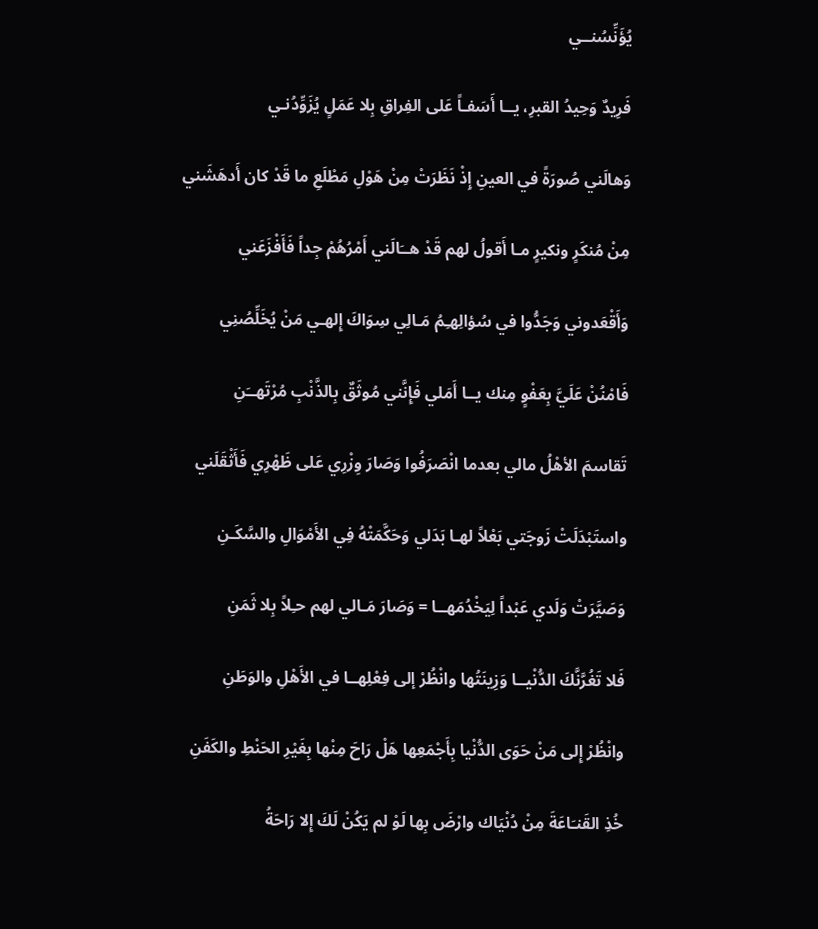يُؤَنِّسُنــي

فَرِيدٌ وَحِيدُ القبرِ، يــا أَسَفـاً عَلى الفِراقِ بِلا عَمَلٍ يُزَوِّدُنـي

وَهالَني صُورَةً في العينِ إِذْ نَظَرَتْ مِنْ هَوْلِ مَطْلَعِ ما قَدْ كان أَدهَشَني

مِنْ مُنكَرٍ ونكيرٍ مـا أَقولُ لهم قَدْ هــَالَني أَمْرُهُمْ جِداً فَأَفْزَعَني

وَأَقْعَدوني وَجَدُّوا في سُؤالِهـِمُ مَـالِي سِوَاكَ إِلهـي مَنْ يُخَلِّصُنِي

فَامْنُنْ عَلَيَّ بِعَفْوٍ مِنك يــا أَمَلي فَإِنَّني مُوثَقٌ بِالذَّنْبِ مُرْتَهــَنِ

تَقاسمَ الأهْلُ مالي بعدما انْصَرَفُوا وَصَارَ وِزْرِي عَلى ظَهْرِي فَأَثْقَلَني

واستَبْدَلَتْ زَوجَتي بَعْلاً لهـا بَدَلي وَحَكَّمَتْهُ فِي الأَمْوَالِ والسَّكَـنِ

وَصَيَّرَتْ وَلَدي عَبْداً لِيَخْدُمَهــا = وَصَارَ مَـالي لهم حـِلاً بِلا ثَمَنِ

فَلا تَغُرَّنَّكَ الدُّنْيــا وَزِينَتُها وانْظُرْ إلى فِعْلِهــا في الأَهْلِ والوَطَنِ

وانْظُرْ إِلى مَنْ حَوَى الدُّنْيا بِأَجْمَعِها هَلْ رَاحَ مِنْها بِغَيْرِ الحَنْطِ والكَفَنِ

خُذِ القَنـَاعَةَ مِنْ دُنْيَاك وارْضَ بِها لَوْ لم يَكُنْ لَكَ إِلا رَاحَةُ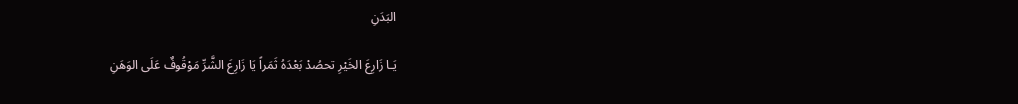البَدَنِ

يَـا زَارِعَ الخَيْرِ تحصُدْ بَعْدَهُ ثَمَراً يَا زَارِعَ الشَّرِّ مَوْقُوفٌ عَلَى الوَهَنِ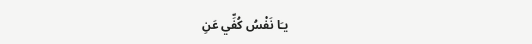يـَا نَفْسُ كُفِّي عَنِ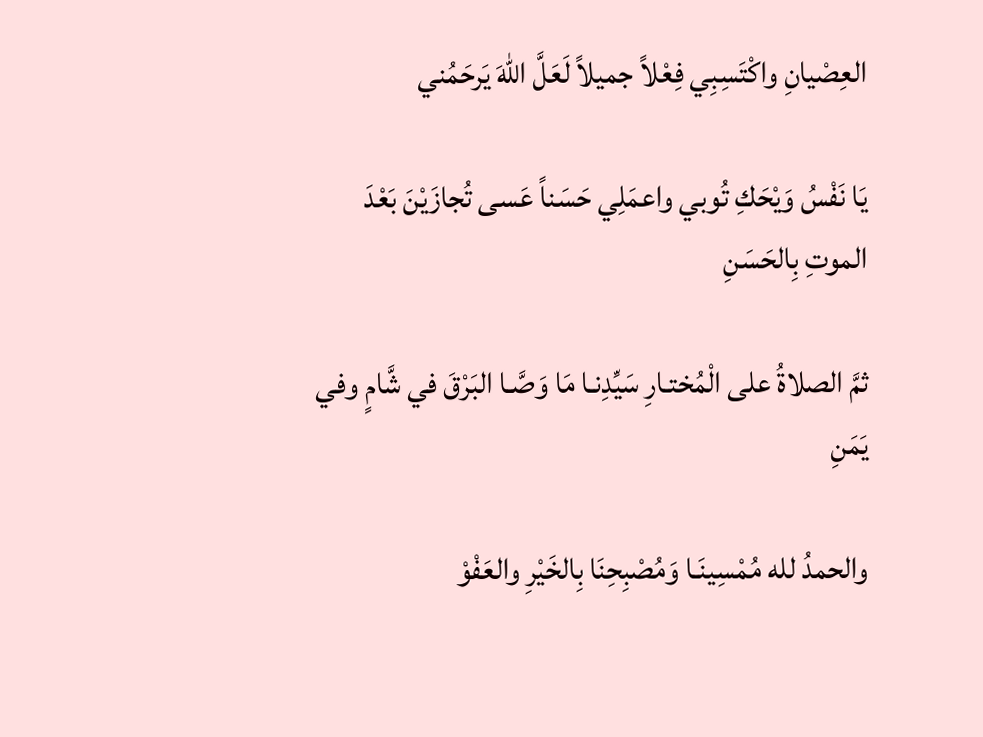العِصْيانِ واكْتَسِبِي فِعْلاً جميلاً لَعَلَّ اللهَ يَرحَمُني

يَا نَفْسُ وَيْحَكِ تُوبي واعمَلِي حَسَناً عَسى تُجازَيْنَ بَعْدَ الموتِ بِالحَسَنِ

ثمَّ الصلاةُ على الْمُختـارِ سَيِّدِنـا مَا وَصَّـا البَرْقَ في شَّامٍ وفي يَمَنِ

والحمدُ لله مُمْسِينَـا وَمُصْبِحِنَا بِالخَيْرِ والعَفْوْ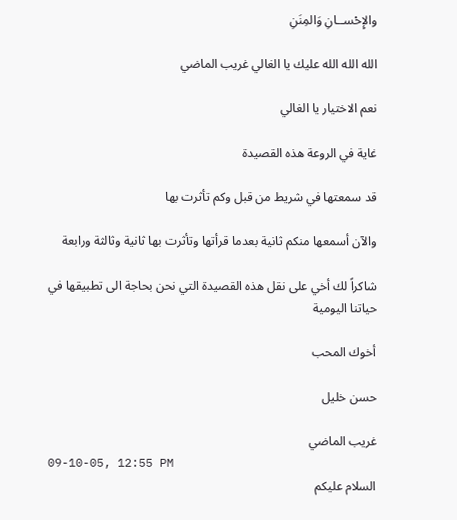والإِحْســانِ وَالمِنَنِ

الله الله الله عليك يا الغالي غريب الماضي

نعم الاختيار يا الغالي

غاية في الروعة هذه القصيدة

قد سمعتها في شريط من قبل وكم تأثرت بها

والآن أسمعها منكم ثانية بعدما قرأتها وتأثرت بها ثانية وثالثة ورابعة

شاكراً لك أخي على نقل هذه القصيدة التي نحن بحاجة الى تطبيقها في حياتنا اليومية

أخوك المحب

حسن خليل

غريب الماضي
09-10-05, 12:55 PM
السلام عليكم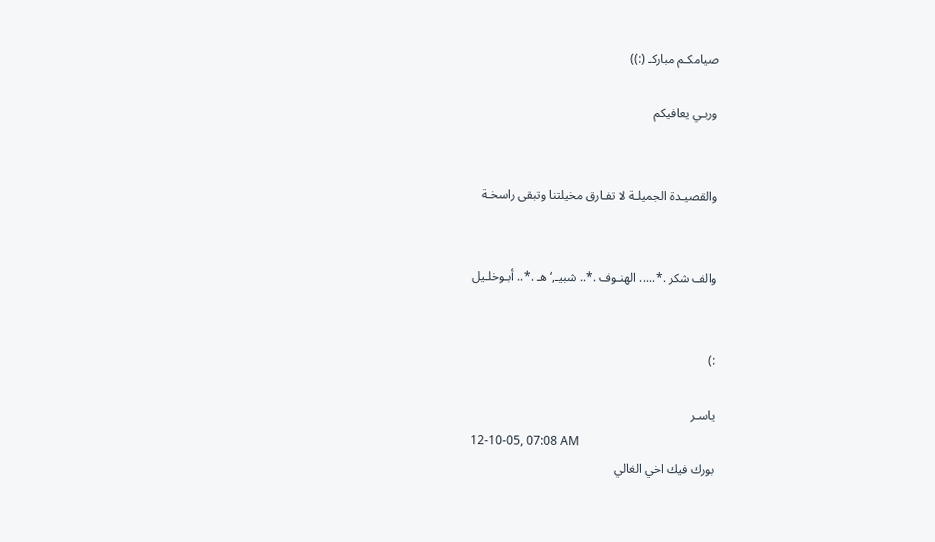صيامكـم مباركـ (:))

وربـي يعافيكم


والقصيـدة الجميلـة لا تفـارق مخيلتنا وتبقى راسخـة


والف شكر .*..... الهنـوف .*.. شبيـ,‘هـ .*.. أبـوخلـيل


:)

ياسـر
12-10-05, 07:08 AM
بورك فيك اخي الغالي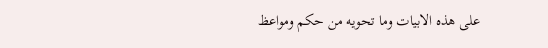على هذه الابيات وما تحويه من حكم ومواعظ